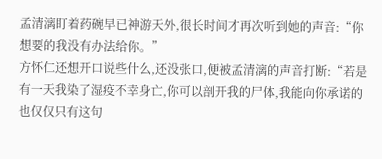孟清漓盯着药碗早已神游天外,很长时间才再次听到她的声音:“你想要的我没有办法给你。”
方怀仁还想开口说些什么,还没张口,便被孟清漓的声音打断:“若是有一天我染了湿疫不幸身亡,你可以剖开我的尸体,我能向你承诺的也仅仅只有这句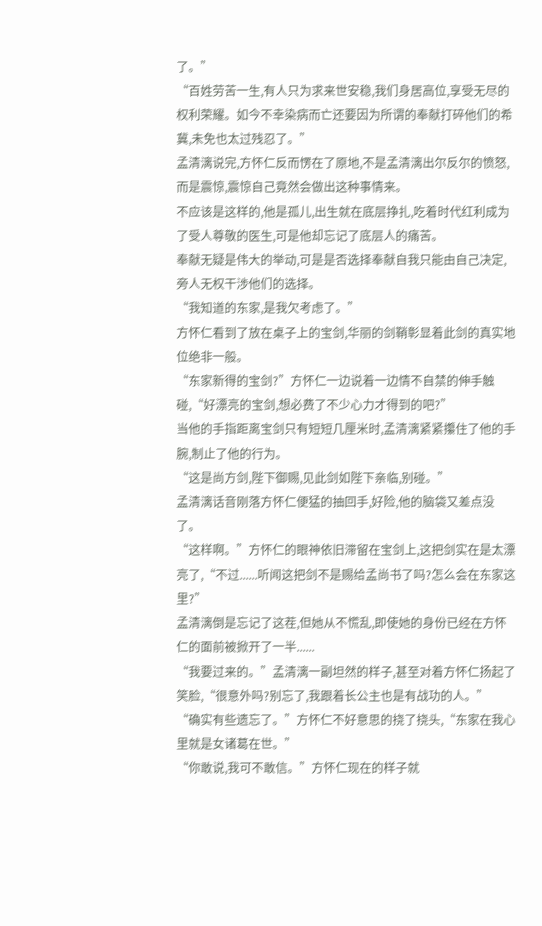了。”
“百姓劳苦一生,有人只为求来世安稳,我们身居高位,享受无尽的权利荣耀。如今不幸染病而亡还要因为所谓的奉献打碎他们的希冀,未免也太过残忍了。”
孟清漓说完,方怀仁反而愣在了原地,不是孟清漓出尔反尔的愤怒,而是震惊,震惊自己竟然会做出这种事情来。
不应该是这样的,他是孤儿,出生就在底层挣扎,吃着时代红利成为了受人尊敬的医生,可是他却忘记了底层人的痛苦。
奉献无疑是伟大的举动,可是是否选择奉献自我只能由自己决定,旁人无权干涉他们的选择。
“我知道的东家,是我欠考虑了。”
方怀仁看到了放在桌子上的宝剑,华丽的剑鞘彰显着此剑的真实地位绝非一般。
“东家新得的宝剑?”方怀仁一边说着一边情不自禁的伸手触碰,“好漂亮的宝剑,想必费了不少心力才得到的吧?”
当他的手指距离宝剑只有短短几厘米时,孟清漓紧紧攥住了他的手腕,制止了他的行为。
“这是尚方剑,陛下御赐,见此剑如陛下亲临,别碰。”
孟清漓话音刚落方怀仁便猛的抽回手,好险,他的脑袋又差点没了。
“这样啊。”方怀仁的眼神依旧滞留在宝剑上,这把剑实在是太漂亮了,“不过......听闻这把剑不是赐给孟尚书了吗?怎么会在东家这里?”
孟清漓倒是忘记了这茬,但她从不慌乱,即使她的身份已经在方怀仁的面前被掀开了一半......
“我要过来的。”孟清漓一副坦然的样子,甚至对着方怀仁扬起了笑脸,“很意外吗?别忘了,我跟着长公主也是有战功的人。”
“确实有些遗忘了。”方怀仁不好意思的挠了挠头,“东家在我心里就是女诸葛在世。”
“你敢说,我可不敢信。”方怀仁现在的样子就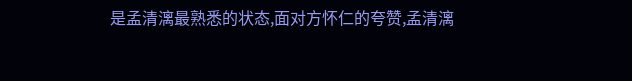是孟清漓最熟悉的状态,面对方怀仁的夸赞,孟清漓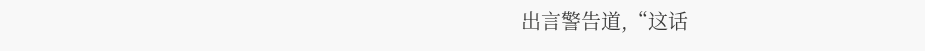出言警告道,“这话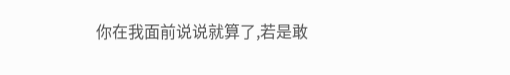你在我面前说说就算了,若是敢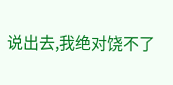说出去,我绝对饶不了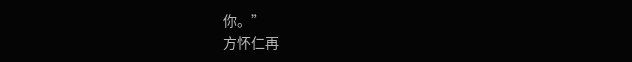你。”
方怀仁再